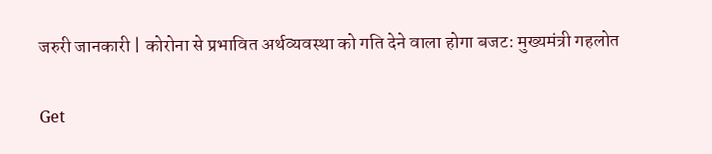जरुरी जानकारी | कोरोना से प्रभावित अर्थव्यवस्था को गति देने वाला होगा बजट: मुख्यमंत्री गहलोत

Get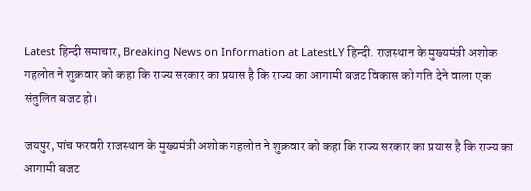Latest हिन्दी समाचार, Breaking News on Information at LatestLY हिन्दी. राजस्‍थान के मुख्यमंत्री अशोक गहलोत ने शुक्रवार को कहा कि राज्य सरकार का प्रयास है कि राज्य का आगामी बजट विकास को गति देने वाला एक संतुलित बजट हो।

जयपुर, पांच फरवरी राजस्‍थान के मुख्यमंत्री अशोक गहलोत ने शुक्रवार को कहा कि राज्य सरकार का प्रयास है कि राज्य का आगामी बजट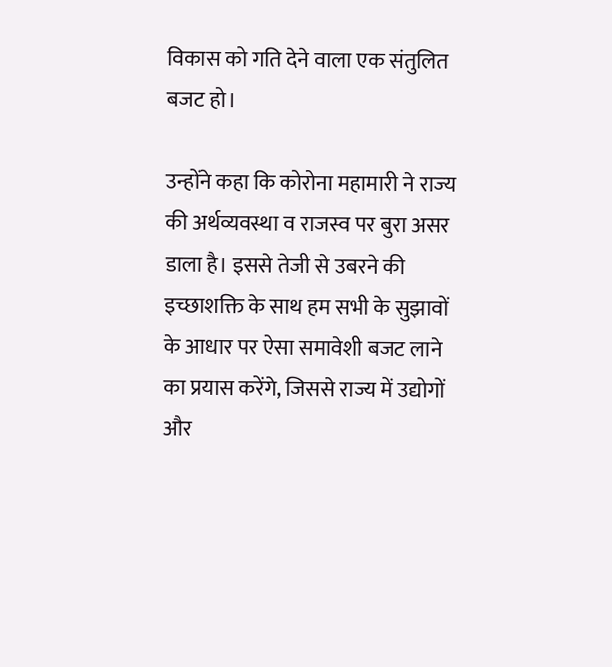विकास को गति देने वाला एक संतुलित बजट हो।

उन्होंने कहा कि कोरोना महामारी ने राज्‍य की अर्थव्यवस्था व राजस्व पर बुरा असर डाला है। इससे तेजी से उबरने की इच्छाशक्ति के साथ हम सभी के सुझावों के आधार पर ऐसा समावेशी बजट लाने का प्रयास करेंगे, जिससे राज्य में उद्योगों और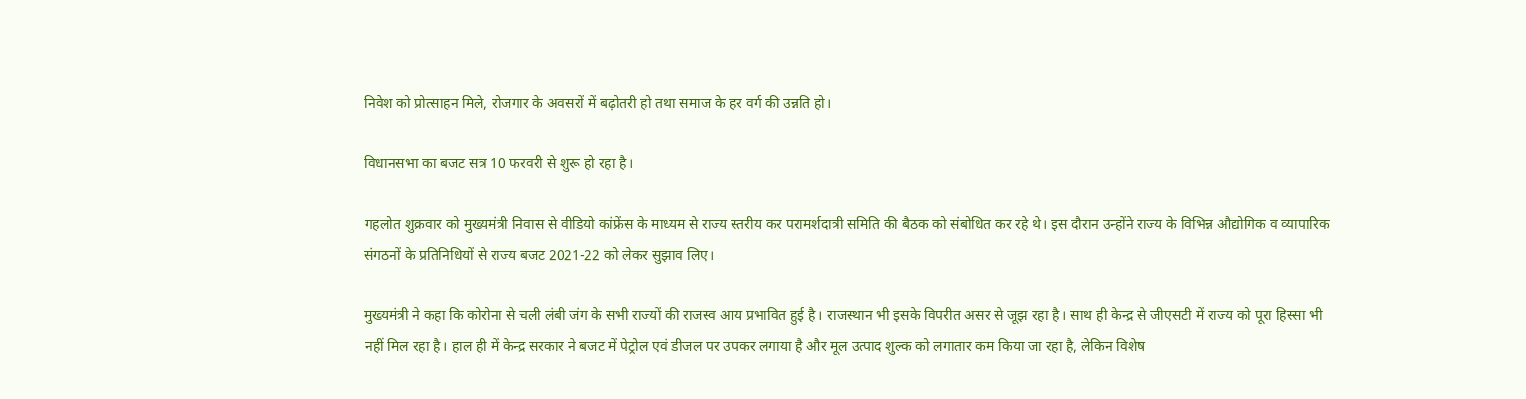निवेश को प्रोत्साहन मिले, रोजगार के अवसरों में बढ़ोतरी हो तथा समाज के हर वर्ग की उन्नति हो।

विधानसभा का बजट सत्र 10 फरवरी से शुरू हो रहा है।

गहलोत शुक्रवार को मुख्यमंत्री निवास से वीडियो कांफ्रेंस के माध्यम से राज्य स्तरीय कर परामर्शदात्री समिति की बैठक को संबोधित कर रहे थे। इस दौरान उन्होंने राज्‍य के विभिन्न औद्योगिक व व्यापारिक संगठनों के प्रतिनिधियों से राज्य बजट 2021-22 को लेकर सुझाव लिए।

मुख्यमंत्री ने कहा कि कोरोना से चली लंबी जंग के सभी राज्यों की राजस्व आय प्रभावित हुई है। राजस्थान भी इसके विपरीत असर से जूझ रहा है। साथ ही केन्द्र से जीएसटी में राज्य को पूरा हिस्सा भी नहीं मिल रहा है। हाल ही में केन्द्र सरकार ने बजट में पेट्रोल एवं डीजल पर उपकर लगाया है और मूल उत्‍पाद शुल्‍क को लगातार कम किया जा रहा है, लेकिन विशेष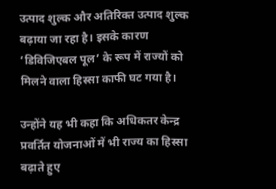उत्‍पाद शुल्‍क और अतिरिक्‍त उत्‍पाद शुल्‍क बढ़ाया जा रहा है। इसके कारण ‘डिविजिएबल पूल’ के रूप में राज्यों को मिलने वाला हिस्सा काफी घट गया है।

उन्होंने यह भी कहा कि अधिकतर केन्द्र प्रवर्तित योजनाओं में भी राज्य का हिस्सा बढ़ाते हुए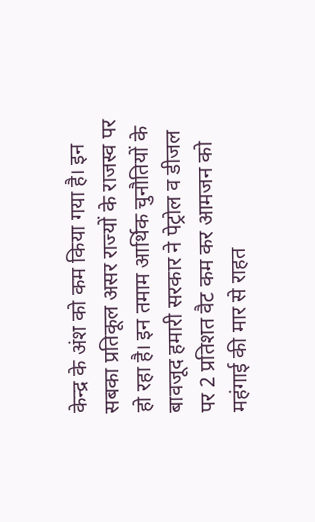केन्द्र के अंश को कम किया गया है। इन सबका प्रतिकूल असर राज्यों के राजस्व पर हो रहा है। इन तमाम आर्थिक चुनौतियों के बावजूद हमारी सरकार ने पेट्रोल व डीजल पर 2 प्रतिशत वैट कम कर आमजन को महंगाई की मार से राहत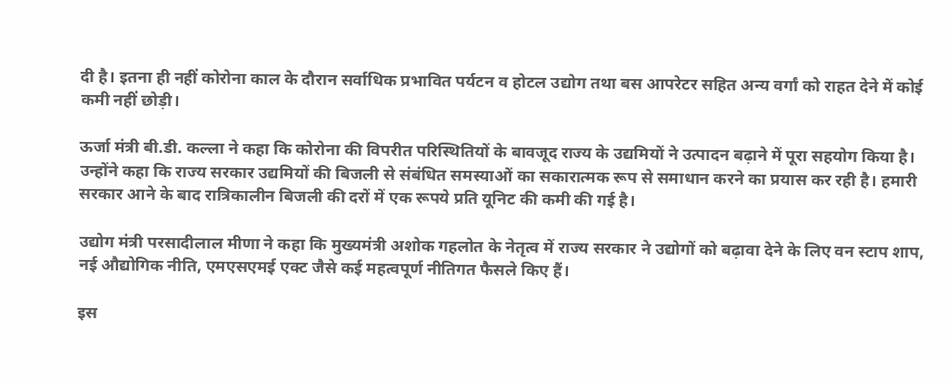दी है। इतना ही नहीं कोरोना काल के दौरान सर्वाधिक प्रभावित पर्यटन व होटल उद्योग तथा बस आपरेटर सहित अन्य वर्गां को राहत देने में कोई कमी नहीं छोड़ी।

ऊर्जा मंत्री बी.डी. कल्ला ने कहा कि कोरोना की विपरीत परिस्थितियों के बावजूद राज्‍य के उद्यमियों ने उत्पादन बढ़ाने में पूरा सहयोग किया है। उन्होंने कहा कि राज्य सरकार उद्यमियों की बिजली से संबंधित समस्याओं का सकारात्मक रूप से समाधान करने का प्रयास कर रही है। हमारी सरकार आने के बाद रात्रिकालीन बिजली की दरों में एक रूपये प्रति यूनिट की कमी की गई है।

उद्योग मंत्री परसादीलाल मीणा ने कहा कि मुख्यमंत्री अशोक गहलोत के नेतृत्व में राज्य सरकार ने उद्योगों को बढ़ावा देने के लिए वन स्टाप शाप, नई औद्योगिक नीति, एमएसएमई एक्ट जैसे कई महत्वपूर्ण नीतिगत फैसले किए हैं।

इस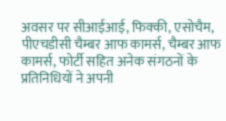अवसर पर सीआईआई, फिक्की, एसोचैम, पीएचडीसी चैम्बर आफ कामर्स, चैम्बर आफ कामर्स, फोर्टी सहित अनेक संगठनों के प्रतिनिधियों ने अपनी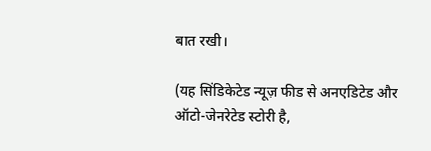बात रखी।

(यह सिंडिकेटेड न्यूज़ फीड से अनएडिटेड और ऑटो-जेनरेटेड स्टोरी है,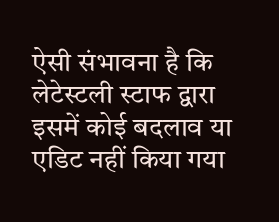ऐसी संभावना है कि लेटेस्टली स्टाफ द्वारा इसमें कोई बदलाव या एडिट नहीं किया गया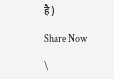है)

Share Now

\